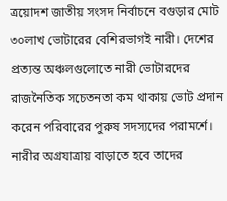ত্রয়োদশ জাতীয় সংসদ নির্বাচনে বগুড়ার মোট ৩০লাখ ভোটারের বেশিরভাগই নারী। দেশের প্রত্যন্ত অঞ্চলগুলোতে নারী ভোটারদের রাজনৈতিক সচেতনতা কম থাকায় ভোট প্রদান করেন পরিবারের পুরুষ সদস্যদের পরামর্শে। নারীর অগ্রযাত্রায় বাড়াতে হবে তাদের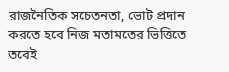রাজনৈতিক সচেতনতা, ভোট প্রদান করতে হবে নিজ মতামতের ভিত্তিতে তবেই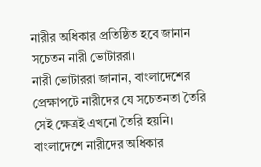নারীর অধিকার প্রতিষ্ঠিত হবে জানান সচেতন নারী ভোটাররা।
নারী ভোটাররা জানান, বাংলাদেশের প্রেক্ষাপটে নারীদের যে সচেতনতা তৈরি সেই ক্ষেত্রই এখনো তৈরি হয়নি। বাংলাদেশে নারীদের অধিকার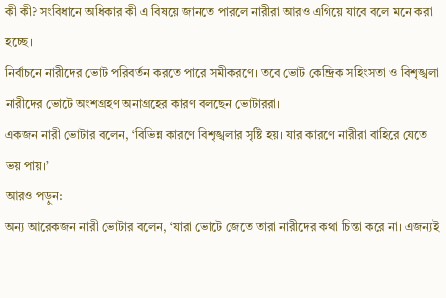কী কী? সংবিধানে অধিকার কী এ বিষয়ে জানতে পারলে নারীরা আরও এগিয়ে যাবে বলে মনে করা হচ্ছে।
নির্বাচনে নারীদের ভোট পরিবর্তন করতে পারে সমীকরণে। তবে ভোট কেন্দ্রিক সহিংসতা ও বিশৃঙ্খলা নারীদের ভোটে অংশগ্রহণ অনাগ্রহের কারণ বলছেন ভোটাররা।
একজন নারী ভোটার বলেন, ‘বিভিন্ন কারণে বিশৃঙ্খলার সৃষ্টি হয়। যার কারণে নারীরা বাহিরে যেতে ভয় পায়।’
আরও পড়ুন:
অন্য আরেকজন নারী ভোটার বলেন, ‘যারা ভোটে জেতে তারা নারীদের কথা চিন্তা করে না। এজন্যই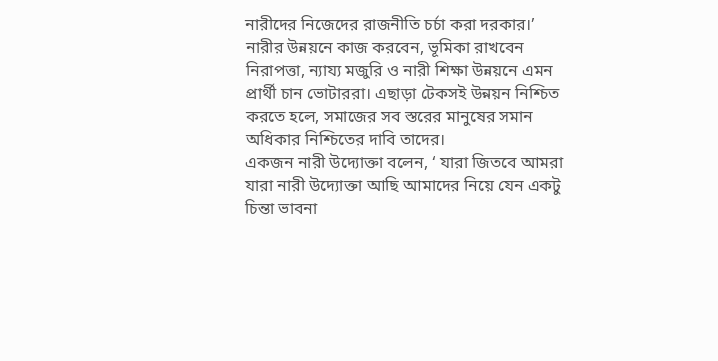নারীদের নিজেদের রাজনীতি চর্চা করা দরকার।’
নারীর উন্নয়নে কাজ করবেন, ভূমিকা রাখবেন নিরাপত্তা, ন্যায্য মজুরি ও নারী শিক্ষা উন্নয়নে এমন প্রার্থী চান ভোটাররা। এছাড়া টেকসই উন্নয়ন নিশ্চিত করতে হলে, সমাজের সব স্তরের মানুষের সমান অধিকার নিশ্চিতের দাবি তাদের।
একজন নারী উদ্যোক্তা বলেন, ‘ যারা জিতবে আমরা যারা নারী উদ্যোক্তা আছি আমাদের নিয়ে যেন একটু চিন্তা ভাবনা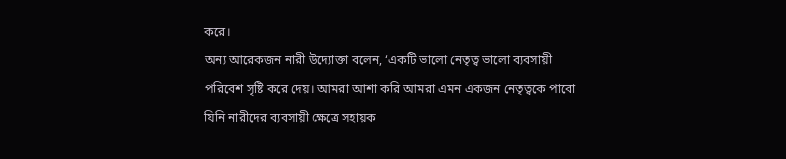করে।
অন্য আরেকজন নারী উদ্যোক্তা বলেন, ‘একটি ভালো নেতৃত্ব ভালো ব্যবসায়ী পরিবেশ সৃষ্টি করে দেয়। আমরা আশা করি আমরা এমন একজন নেতৃত্বকে পাবো যিনি নারীদের ব্যবসায়ী ক্ষেত্রে সহায়ক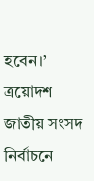হবেন।’ ত্রয়োদশ জাতীয় সংসদ নির্বাচনে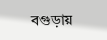বগুড়ায়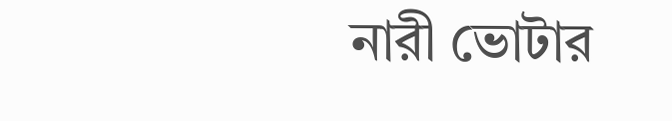নারী ভোটার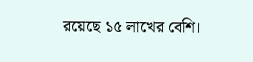রয়েছে ১৫ লাখের বেশি।